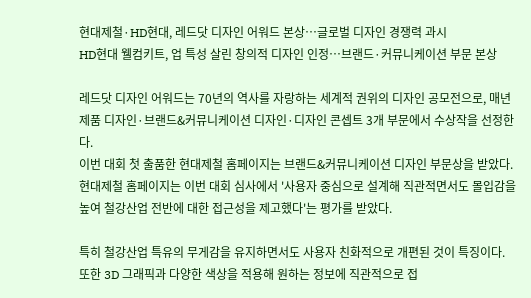현대제철·HD현대, 레드닷 디자인 어워드 본상…글로벌 디자인 경쟁력 과시
HD현대 웰컴키트, 업 특성 살린 창의적 디자인 인정…브랜드·커뮤니케이션 부문 본상

레드닷 디자인 어워드는 70년의 역사를 자랑하는 세계적 권위의 디자인 공모전으로, 매년 제품 디자인·브랜드&커뮤니케이션 디자인·디자인 콘셉트 3개 부문에서 수상작을 선정한다.
이번 대회 첫 출품한 현대제철 홈페이지는 브랜드&커뮤니케이션 디자인 부문상을 받았다.
현대제철 홈페이지는 이번 대회 심사에서 '사용자 중심으로 설계해 직관적면서도 몰입감을 높여 철강산업 전반에 대한 접근성을 제고했다'는 평가를 받았다.

특히 철강산업 특유의 무게감을 유지하면서도 사용자 친화적으로 개편된 것이 특징이다.
또한 3D 그래픽과 다양한 색상을 적용해 원하는 정보에 직관적으로 접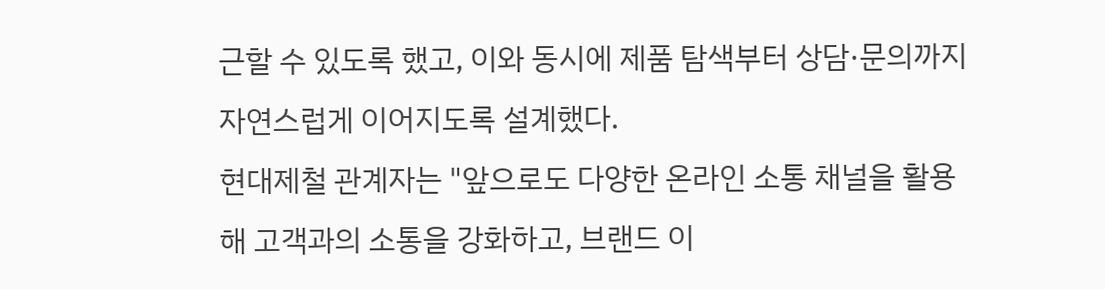근할 수 있도록 했고, 이와 동시에 제품 탐색부터 상담·문의까지 자연스럽게 이어지도록 설계했다.
현대제철 관계자는 "앞으로도 다양한 온라인 소통 채널을 활용해 고객과의 소통을 강화하고, 브랜드 이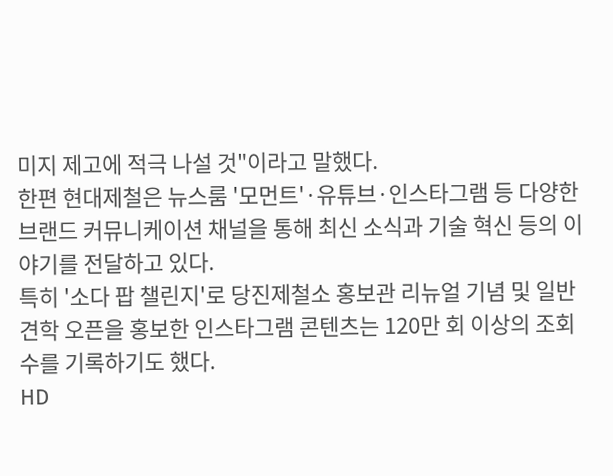미지 제고에 적극 나설 것"이라고 말했다.
한편 현대제철은 뉴스룸 '모먼트'·유튜브·인스타그램 등 다양한 브랜드 커뮤니케이션 채널을 통해 최신 소식과 기술 혁신 등의 이야기를 전달하고 있다.
특히 '소다 팝 챌린지'로 당진제철소 홍보관 리뉴얼 기념 및 일반 견학 오픈을 홍보한 인스타그램 콘텐츠는 120만 회 이상의 조회수를 기록하기도 했다.
HD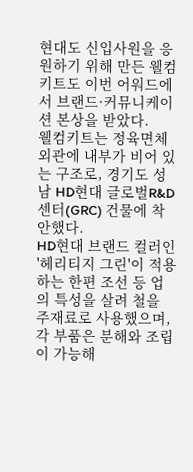현대도 신입사원을 응원하기 위해 만든 웰컴키트도 이번 어워드에서 브랜드·커뮤니케이션 본상을 받았다.
웰컴키트는 정육면체 외관에 내부가 비어 있는 구조로, 경기도 성남 HD현대 글로벌R&D센터(GRC) 건물에 착안했다.
HD현대 브랜드 컬러인 '헤리티지 그린'이 적용하는 한편 조선 등 업의 특성을 살려 철을 주재료로 사용했으며, 각 부품은 분해와 조립이 가능해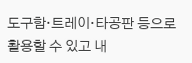도구함·트레이·타공판 등으로 활용할 수 있고 내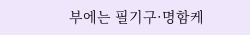부에는 필기구·명함케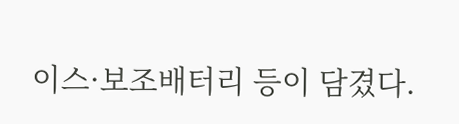이스·보조배터리 등이 담겼다.